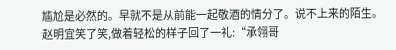尴尬是必然的。早就不是从前能一起敬酒的情分了。说不上来的陌生。
赵明宜笑了笑,做着轻松的样子回了一礼:“承翎哥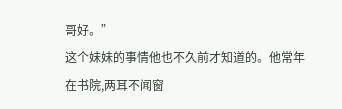哥好。”
这个妹妹的事情他也不久前才知道的。他常年在书院,两耳不闻窗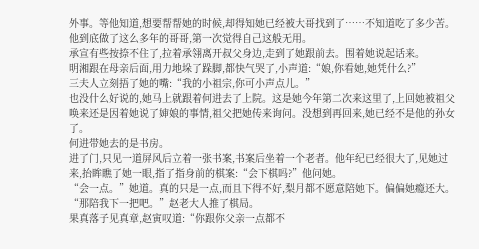外事。等他知道,想要帮帮她的时候,却得知她已经被大哥找到了……不知道吃了多少苦。他到底做了这么多年的哥哥,第一次觉得自己这般无用。
承宣有些按捺不住了,拉着承翎离开叔父身边,走到了她跟前去。围着她说起话来。
明湘跟在母亲后面,用力地垛了跺脚,都快气哭了,小声道:“娘,你看她,她凭什么?”
三夫人立刻捂了她的嘴:“我的小祖宗,你可小声点儿。”
也没什么好说的,她马上就跟着何进去了上院。这是她今年第二次来这里了,上回她被祖父唤来还是因着她说了婶娘的事情,祖父把她传来询问。没想到再回来,她已经不是他的孙女了。
何进带她去的是书房。
进了门,只见一道屏风后立着一张书案,书案后坐着一个老者。他年纪已经很大了,见她过来,抬眸瞧了她一眼,指了指身前的棋案:“会下棋吗?”他问她。
“会一点。”她道。真的只是一点,而且下得不好,梨月都不愿意陪她下。偏偏她瘾还大。
“那陪我下一把吧。”赵老大人推了棋局。
果真落子见真章,赵寅叹道:“你跟你父亲一点都不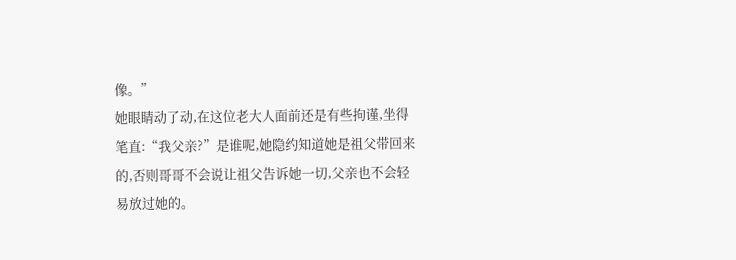像。”
她眼睛动了动,在这位老大人面前还是有些拘谨,坐得笔直:“我父亲?”是谁呢,她隐约知道她是祖父带回来的,否则哥哥不会说让祖父告诉她一切,父亲也不会轻易放过她的。